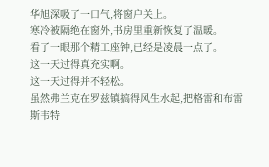华旭深吸了一口气,将窗户关上。
寒冷被隔绝在窗外,书房里重新恢复了温暖。
看了一眼那个精工座钟,已经是凌晨一点了。
这一天过得真充实啊。
这一天过得并不轻松。
虽然弗兰克在罗兹镇搞得风生水起,把格雷和布雷斯韦特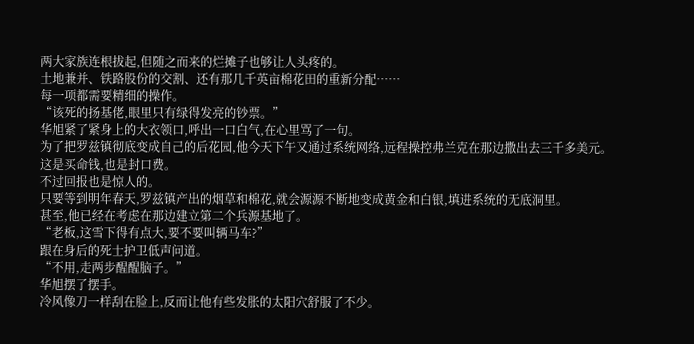两大家族连根拔起,但随之而来的烂摊子也够让人头疼的。
土地兼并、铁路股份的交割、还有那几千英亩棉花田的重新分配……
每一项都需要精细的操作。
“该死的扬基佬,眼里只有绿得发亮的钞票。”
华旭紧了紧身上的大衣领口,呼出一口白气,在心里骂了一句。
为了把罗兹镇彻底变成自己的后花园,他今天下午又通过系统网络,远程操控弗兰克在那边撒出去三千多美元。
这是买命钱,也是封口费。
不过回报也是惊人的。
只要等到明年春天,罗兹镇产出的烟草和棉花,就会源源不断地变成黄金和白银,填进系统的无底洞里。
甚至,他已经在考虑在那边建立第二个兵源基地了。
“老板,这雪下得有点大,要不要叫辆马车?”
跟在身后的死士护卫低声问道。
“不用,走两步醒醒脑子。”
华旭摆了摆手。
冷风像刀一样刮在脸上,反而让他有些发胀的太阳穴舒服了不少。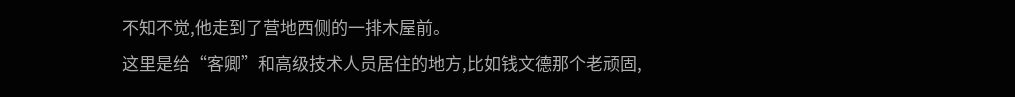不知不觉,他走到了营地西侧的一排木屋前。
这里是给“客卿”和高级技术人员居住的地方,比如钱文德那个老顽固,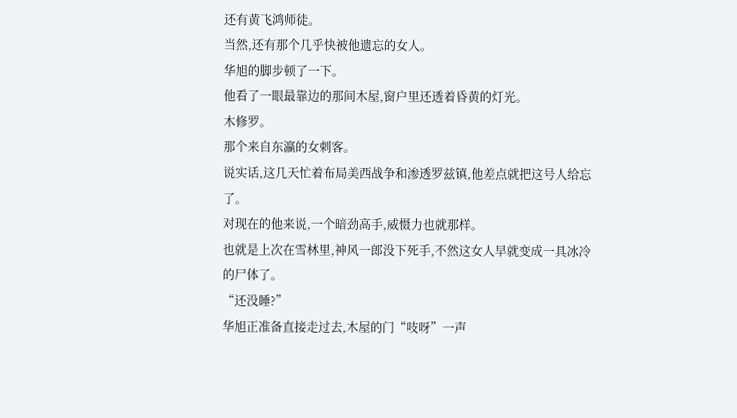还有黄飞鸿师徒。
当然,还有那个几乎快被他遗忘的女人。
华旭的脚步顿了一下。
他看了一眼最靠边的那间木屋,窗户里还透着昏黄的灯光。
木修罗。
那个来自东瀛的女刺客。
说实话,这几天忙着布局美西战争和渗透罗兹镇,他差点就把这号人给忘了。
对现在的他来说,一个暗劲高手,威慑力也就那样。
也就是上次在雪林里,神风一郎没下死手,不然这女人早就变成一具冰冷的尸体了。
“还没睡?”
华旭正准备直接走过去,木屋的门“吱呀”一声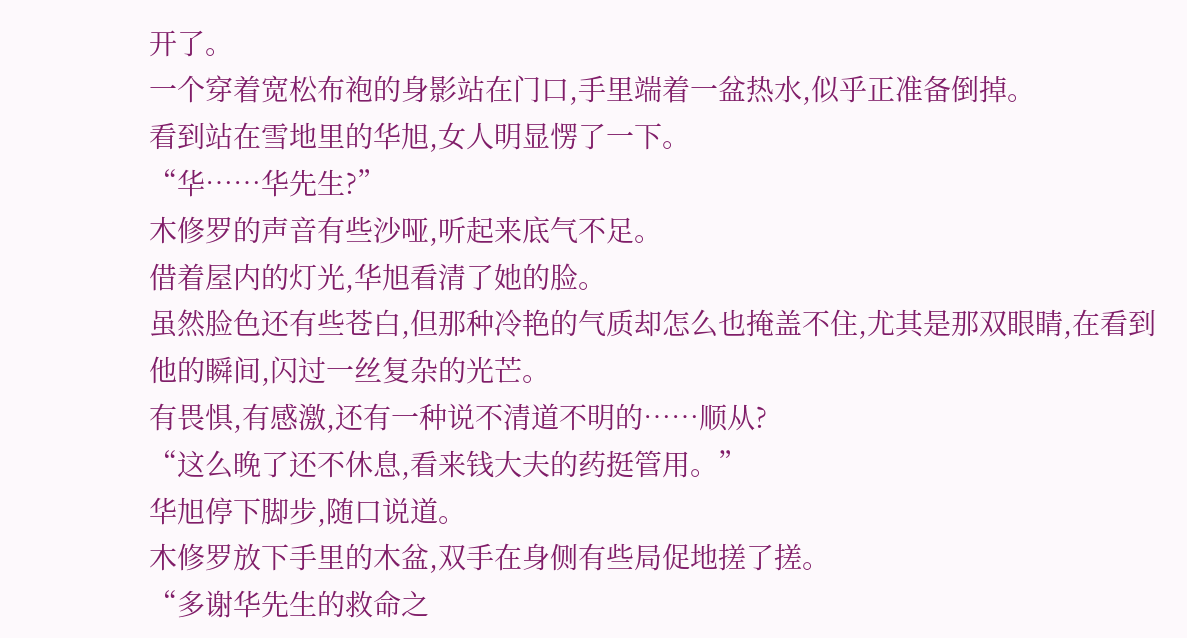开了。
一个穿着宽松布袍的身影站在门口,手里端着一盆热水,似乎正准备倒掉。
看到站在雪地里的华旭,女人明显愣了一下。
“华……华先生?”
木修罗的声音有些沙哑,听起来底气不足。
借着屋内的灯光,华旭看清了她的脸。
虽然脸色还有些苍白,但那种冷艳的气质却怎么也掩盖不住,尤其是那双眼睛,在看到他的瞬间,闪过一丝复杂的光芒。
有畏惧,有感激,还有一种说不清道不明的……顺从?
“这么晚了还不休息,看来钱大夫的药挺管用。”
华旭停下脚步,随口说道。
木修罗放下手里的木盆,双手在身侧有些局促地搓了搓。
“多谢华先生的救命之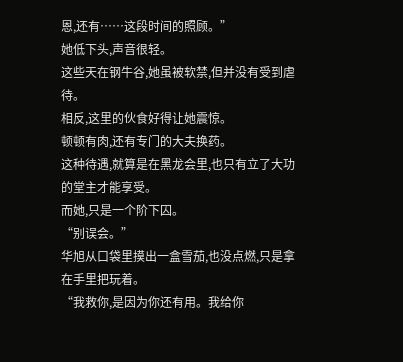恩,还有……这段时间的照顾。”
她低下头,声音很轻。
这些天在钢牛谷,她虽被软禁,但并没有受到虐待。
相反,这里的伙食好得让她震惊。
顿顿有肉,还有专门的大夫换药。
这种待遇,就算是在黑龙会里,也只有立了大功的堂主才能享受。
而她,只是一个阶下囚。
“别误会。”
华旭从口袋里摸出一盒雪茄,也没点燃,只是拿在手里把玩着。
“我救你,是因为你还有用。我给你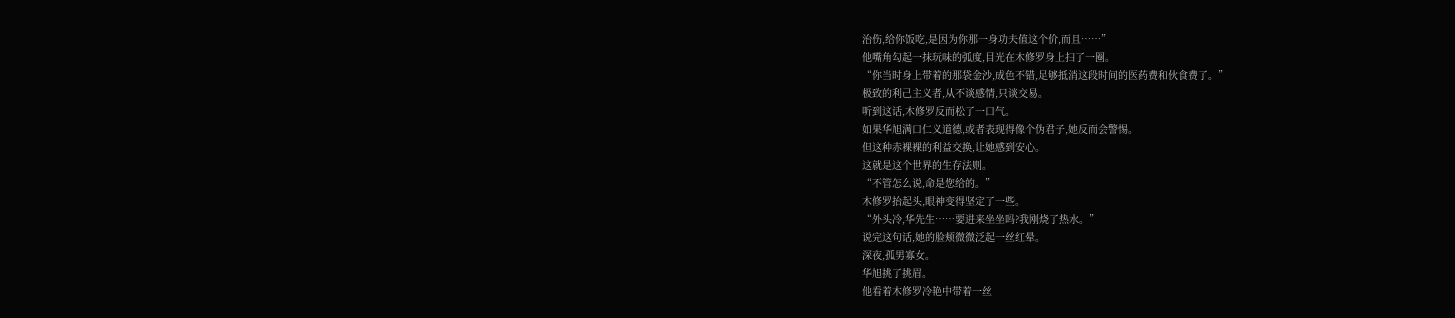治伤,给你饭吃,是因为你那一身功夫值这个价,而且……”
他嘴角勾起一抹玩味的弧度,目光在木修罗身上扫了一圈。
“你当时身上带着的那袋金沙,成色不错,足够抵消这段时间的医药费和伙食费了。”
极致的利己主义者,从不谈感情,只谈交易。
听到这话,木修罗反而松了一口气。
如果华旭满口仁义道德,或者表现得像个伪君子,她反而会警惕。
但这种赤裸裸的利益交换,让她感到安心。
这就是这个世界的生存法则。
“不管怎么说,命是您给的。”
木修罗抬起头,眼神变得坚定了一些。
“外头冷,华先生……要进来坐坐吗?我刚烧了热水。”
说完这句话,她的脸颊微微泛起一丝红晕。
深夜,孤男寡女。
华旭挑了挑眉。
他看着木修罗冷艳中带着一丝